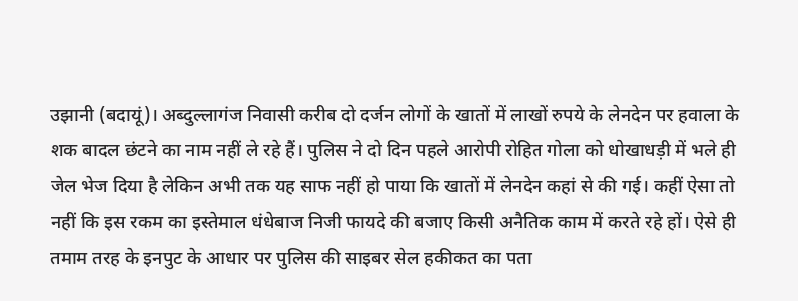उझानी (बदायूं)। अब्दुल्लागंज निवासी करीब दो दर्जन लोगों के खातों में लाखों रुपये के लेनदेन पर हवाला के शक बादल छंटने का नाम नहीं ले रहे हैं। पुलिस ने दो दिन पहले आरोपी रोहित गोला को धोखाधड़ी में भले ही जेल भेज दिया है लेकिन अभी तक यह साफ नहीं हो पाया कि खातों में लेनदेन कहां से की गई। कहीं ऐसा तो नहीं कि इस रकम का इस्तेमाल धंधेबाज निजी फायदे की बजाए किसी अनैतिक काम में करते रहे हों। ऐसे ही तमाम तरह के इनपुट के आधार पर पुलिस की साइबर सेल हकीकत का पता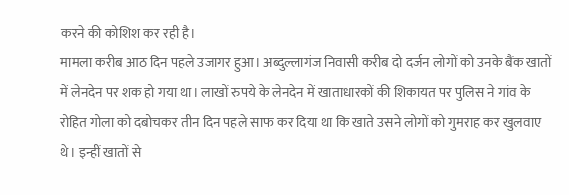करने की कोशिश कर रही है।
मामला करीब आठ दिन पहले उजागर हुआ। अब्दुल्लागंज निवासी करीब दो दर्जन लोगों को उनके बैंक खातों में लेनदेन पर शक हो गया था। लाखों रुपये के लेनदेन में खाताधारकों की शिकायत पर पुलिस ने गांव के रोहित गोला को दबोचकर तीन दिन पहले साफ कर दिया था कि खाते उसने लोगों को गुमराह कर खुलवाए थे। इन्हीं खातों से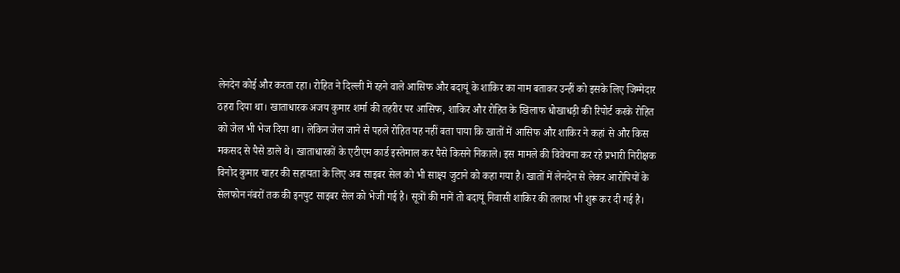लेनदेन कोई और करता रहा। रोहित ने दिल्ली में रहने वाले आसिफ और बदायूं के शाकिर का नाम बताकर उन्हीं को इसके लिए जिम्मेदार ठहरा दिया था। खाताधारक अजय कुमार शर्मा की तहरीर पर आसिफ, शाकिर और रोहित के खिलाफ धोखाधड़ी की रिपोर्ट करके रोहित को जेल भी भेज दिया था। लेकिन जेल जाने से पहले रोहित यह नहीं बता पाया कि खातों में आसिफ और शाकिर ने कहां से और किस मकसद से पैसे डाले थे। खाताधारकों के एटीएम कार्ड इस्तेमाल कर पैसे किसने निकाले। इस मामले की विवेचना कर रहे प्रभारी निरीक्षक विनोद कुमार चाहर की सहायता के लिए अब साइबर सेल को भी साक्ष्य जुटाने को कहा गया है। खातों में लेनदेन से लेकर आरोपियों के सेलफोन नंबरों तक की इनपुट साइबर सेल को भेजी गई है। सूत्रों की मानें तो बदायूं निवासी शाकिर की तलाश भी शुरू कर दी गई है।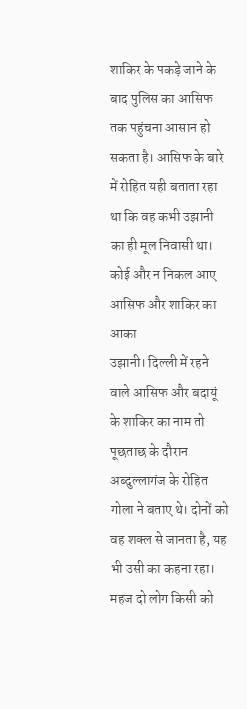शाकिर के पकड़े जाने के बाद पुलिस का आसिफ तक पहुंचना आसान हो सकता है। आसिफ के बारे में रोहित यही बताता रहा था कि वह कभी उझानी का ही मूल निवासी था।
कोई और न निकल आए आसिफ और शाकिर का आका
उझानी। दिल्ली में रहने वाले आसिफ और बदायूं के शाकिर का नाम तो पूछताछ के दौरान अब्दुल्लागंज के रोहित गोला ने बताए थे। दोनों को वह शक्ल से जानता है, यह भी उसी का कहना रहा। महज दो लोग किसी को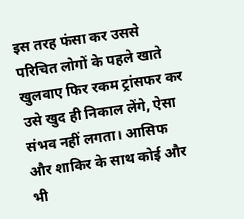इस तरह फंसा कर उससे परिचित लोगों के पहले खाते खुलवाए फिर रकम ट्रांसफर कर उसे खुद ही निकाल लेंगे, ऐसा संभव नहीं लगता। आसिफ और शाकिर के साथ कोई और भी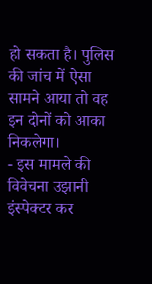हो सकता है। पुलिस की जांच में ऐसा सामने आया तो वह इन दोनों को आका निकलेगा।
- इस मामले की विवेचना उझानी इंस्पेक्टर कर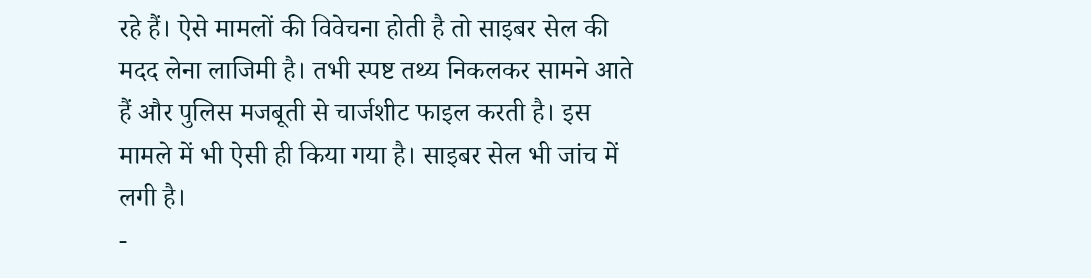रहे हैं। ऐसे मामलों की विवेचना होती है तो साइबर सेल की मदद लेना लाजिमी है। तभी स्पष्ट तथ्य निकलकर सामने आते हैं और पुलिस मजबूती से चार्जशीट फाइल करती है। इस मामले में भी ऐसी ही किया गया है। साइबर सेल भी जांच में लगी है।
-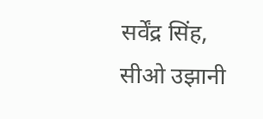सर्वेंद्र सिंह, सीओ उझानी